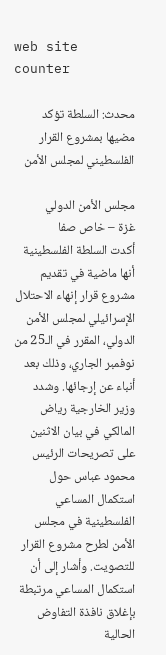web site counter

محدث: السلطة تؤكد مضيها بمشروع القرار الفلسطيني لمجلس الأمن

مجلس الأمن الدولي
غزة – خاص صفا
أكدت السلطة الفلسطينية أنها ماضية في تقديم مشروع قرار إنهاء الاحتلال الإسرائيلي لمجلس الأمن الدولي، المقرر في الـ25 من نوفمبر الجاري، وذلك بعد أنباء عن إرجائها. وشدد وزير الخارجية رياض المالكي في بيان الاثنين على تصريحات الرئيس محمود عباس حول استكمال المساعي الفلسطينية في مجلس الأمن لطرح مشروع القرار للتصويت. وأشار إلى أن استكمال المساعي مرتبطة بإغلاق نافذة التفاوض الحالية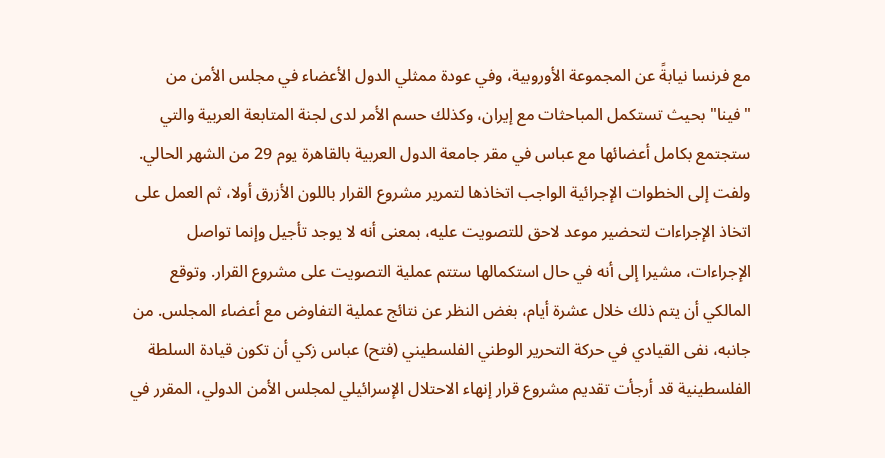مع فرنسا نيابةً عن المجموعة الأوروبية، وفي عودة ممثلي الدول الأعضاء في مجلس الأمن من "فينا" بحيث تستكمل المباحثات مع إيران، وكذلك حسم الأمر لدى لجنة المتابعة العربية والتي ستجتمع بكامل أعضائها مع عباس في مقر جامعة الدول العربية بالقاهرة يوم 29 من الشهر الحالي. ولفت إلى الخطوات الإجرائية الواجب اتخاذها لتمرير مشروع القرار باللون الأزرق أولا، ثم العمل على اتخاذ الإجراءات لتحضير موعد لاحق للتصويت عليه، بمعنى أنه لا يوجد تأجيل وإنما تواصل الإجراءات، مشيرا إلى أنه في حال استكمالها ستتم عملية التصويت على مشروع القرار. وتوقع المالكي أن يتم ذلك خلال عشرة أيام، بغض النظر عن نتائج عملية التفاوض مع أعضاء المجلس. من جانبه، نفى القيادي في حركة التحرير الوطني الفلسطيني (فتح) عباس زكي أن تكون قيادة السلطة الفلسطينية قد أرجأت تقديم مشروع قرار إنهاء الاحتلال الإسرائيلي لمجلس الأمن الدولي، المقرر في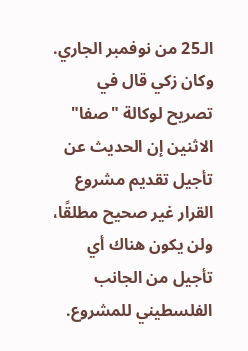الـ25 من نوفمبر الجاري. وكان زكي قال في تصريح لوكالة "صفا" الاثنين إن الحديث عن تأجيل تقديم مشروع القرار غير صحيح مطلقًا، ولن يكون هناك أي تأجيل من الجانب الفلسطيني للمشروع.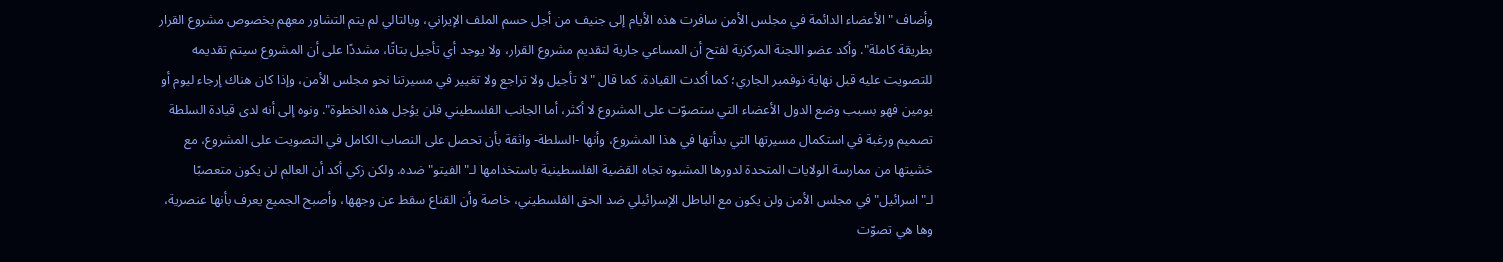وأضاف "الأعضاء الدائمة في مجلس الأمن سافرت هذه الأيام إلى جنيف من أجل حسم الملف الإيراني، وبالتالي لم يتم التشاور معهم بخصوص مشروع القرار بطريقة كاملة". وأكد عضو اللجنة المركزية لفتح أن المساعي جارية لتقديم مشروع القرار، ولا يوجد أي تأجيل بتاتًا، مشددًا على أن المشروع سيتم تقديمه للتصويت عليه قبل نهاية نوفمبر الجاري؛ كما أكدت القيادة. كما قال "لا تأجيل ولا تراجع ولا تغيير في مسيرتنا نحو مجلس الأمن، وإذا كان هناك إرجاء ليوم أو يومين فهو بسبب وضع الدول الأعضاء التي ستصوّت على المشروع لا أكثر، أما الجانب الفلسطيني فلن يؤجل هذه الخطوة". ونوه إلى أنه لدى قيادة السلطة تصميم ورغبة في استكمال مسيرتها التي بدأتها في هذا المشروع، وأنها -السلطة- واثقة بأن تحصل على النصاب الكامل في التصويت على المشروع، مع خشيتها من ممارسة الولايات المتحدة لدورها المشبوه تجاه القضية الفلسطينية باستخدامها لـ"الفيتو" ضده. ولكن زكي أكد أن العالم لن يكون متعصبًا لـ"اسرائيل" في مجلس الأمن ولن يكون مع الباطل الإسرائيلي ضد الحق الفلسطيني، خاصة وأن القناع سقط عن وجهها، وأصبح الجميع يعرف بأنها عنصرية، وها هي تصوّت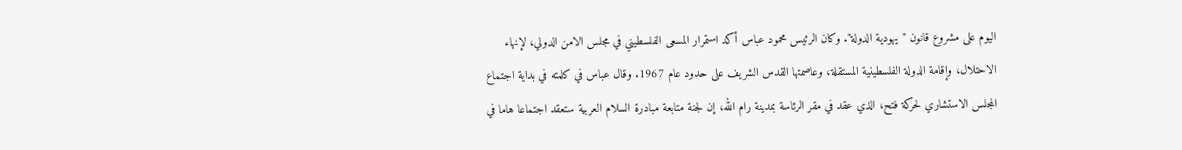اليوم على مشروع قانون "يهودية الدولة". وكان الرئيس محمود عباس أكد استمرار المسعى الفلسطيني في مجلس الامن الدولي، لإنهاء الاحتلال، وإقامة الدولة الفلسطينية المستقلة، وعاصمتها القدس الشريف على حدود عام 1967. وقال عباس في كلمته في بداية اجتماع المجلس الاستشاري لحركة فتح، الذي عقد في مقر الرئاسة بمدينة رام الله، إن لجنة متابعة مبادرة السلام العربية ستعقد اجتماعا هاما في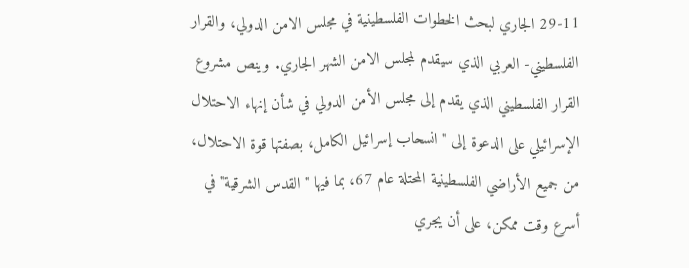29-11 الجاري لبحث الخطوات الفلسطينية في مجلس الامن الدولي، والقرار الفلسطيني- العربي الذي سيقدم لمجلس الامن الشهر الجاري. وينص مشروع القرار الفلسطيني الذي يقدم إلى مجلس الأمن الدولي في شأن إنهاء الاحتلال الإسرائيلي على الدعوة إلى "انسحاب إسرائيل الكامل، بصفتها قوة الاحتلال، من جميع الأراضي الفلسطينية المحتلة عام 67، بما فيها "القدس الشرقية" في أسرع وقت ممكن، على أن يجري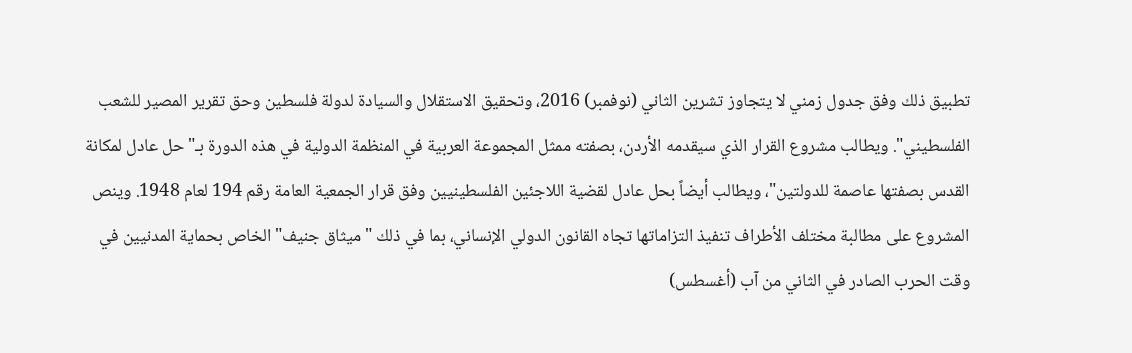تطبيق ذلك وفق جدول زمني لا يتجاوز تشرين الثاني (نوفمبر) 2016، وتحقيق الاستقلال والسيادة لدولة فلسطين وحق تقرير المصير للشعب الفلسطيني". ويطالب مشروع القرار الذي سيقدمه الأردن، بصفته ممثل المجموعة العربية في المنظمة الدولية في هذه الدورة بـ"حل عادل لمكانة القدس بصفتها عاصمة للدولتين"، ويطالب أيضاً بحل عادل لقضية اللاجئين الفلسطينيين وفق قرار الجمعية العامة رقم 194 لعام 1948. وينص المشروع على مطالبة مختلف الأطراف تنفيذ التزاماتها تجاه القانون الدولي الإنساني، بما في ذلك "ميثاق جنيف" الخاص بحماية المدنيين في وقت الحرب الصادر في الثاني من آب (أغسطس)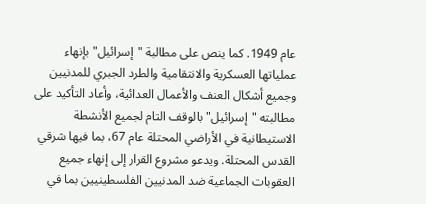عام 1949. كما ينص على مطالبة "إسرائيل" بإنهاء عملياتها العسكرية والانتقامية والطرد الجبري للمدنيين وجميع أشكال العنف والأعمال العدائية، وأعاد التأكيد على مطالبته "إسرائيل" بالوقف التام لجميع الأنشطة الاستيطانية في الأراضي المحتلة عام 67، بما فيها شرقي القدس المحتلة. ويدعو مشروع القرار إلى إنهاء جميع العقوبات الجماعية ضد المدنيين الفلسطينيين بما في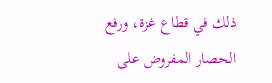ذلك في قطاع غزة، ورفع الحصار المفروض على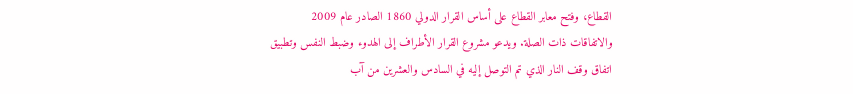القطاع، وفتح معابر القطاع على أساس القرار الدولي 1860 الصادر عام 2009 والاتفاقات ذات الصلة. ويدعو مشروع القرار الأطراف إلى الهدوء وضبط النفس وتطبيق اتفاق وقف النار الذي تم التوصل إليه في السادس والعشرين من آب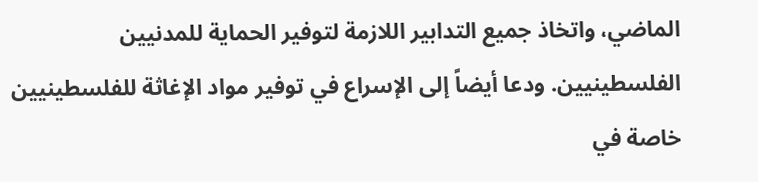الماضي، واتخاذ جميع التدابير اللازمة لتوفير الحماية للمدنيين الفلسطينيين. ودعا أيضاً إلى الإسراع في توفير مواد الإغاثة للفلسطينيين خاصة في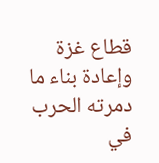قطاع غزة وإعادة بناء ما دمرته الحرب في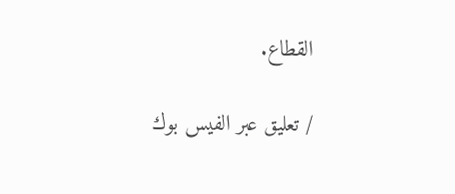القطاع.

/ تعليق عبر الفيس بوك